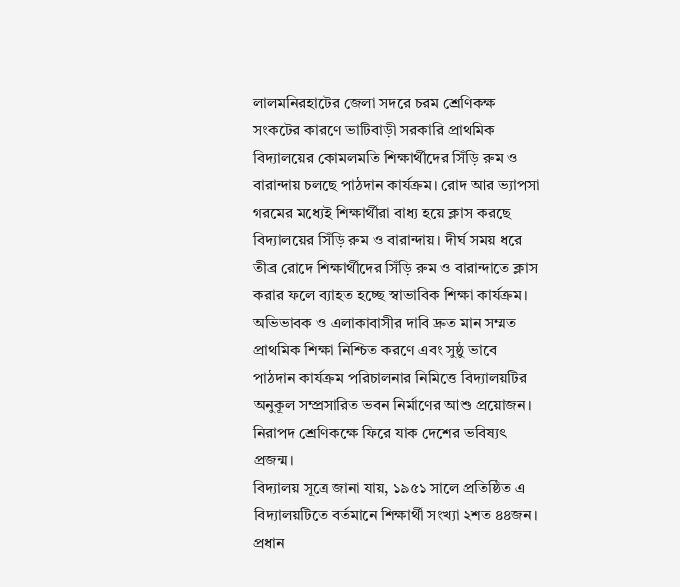লালমনিরহাটের জেলা সদরে চরম শ্রেণিকক্ষ সংকটের কারণে ভাটিবাড়ী সরকারি প্রাথমিক বিদ্যালয়ের কোমলমতি শিক্ষার্থীদের সিঁড়ি রুম ও বারান্দায় চলছে পাঠদান কার্যক্রম। রোদ আর ভ্যাপসা গরমের মধ্যেই শিক্ষার্থীরা বাধ্য হয়ে ক্লাস করছে বিদ্যালয়ের সিঁড়ি রুম ও বারান্দায়। দীর্ঘ সময় ধরে তীব্র রোদে শিক্ষার্থীদের সিঁড়ি রুম ও বারান্দাতে ক্লাস করার ফলে ব্যাহত হচ্ছে স্বাভাবিক শিক্ষা কার্যক্রম। অভিভাবক ও এলাকাবাসীর দাবি দ্রুত মান সম্মত প্রাথমিক শিক্ষা নিশ্চিত করণে এবং সুষ্ঠু ভাবে পাঠদান কার্যক্রম পরিচালনার নিমিত্তে বিদ্যালয়টির অনুকূল সম্প্রসারিত ভবন নির্মাণের আশু প্রয়োজন। নিরাপদ শ্রেণিকক্ষে ফিরে যাক দেশের ভবিষ্যৎ প্রজন্ম।
বিদ্যালয় সূত্রে জানা যায়, ১৯৫১ সালে প্রতিষ্ঠিত এ বিদ্যালয়টিতে বর্তমানে শিক্ষার্থী সংখ্যা ২শত ৪৪জন। প্রধান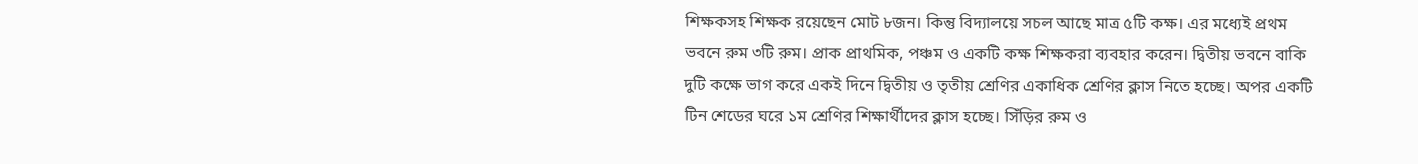শিক্ষকসহ শিক্ষক রয়েছেন মোট ৮জন। কিন্তু বিদ্যালয়ে সচল আছে মাত্র ৫টি কক্ষ। এর মধ্যেই প্রথম ভবনে রুম ৩টি রুম। প্রাক প্রাথমিক, পঞ্চম ও একটি কক্ষ শিক্ষকরা ব্যবহার করেন। দ্বিতীয় ভবনে বাকি দুটি কক্ষে ভাগ করে একই দিনে দ্বিতীয় ও তৃতীয় শ্রেণির একাধিক শ্রেণির ক্লাস নিতে হচ্ছে। অপর একটি টিন শেডের ঘরে ১ম শ্রেণির শিক্ষার্থীদের ক্লাস হচ্ছে। সিঁড়ির রুম ও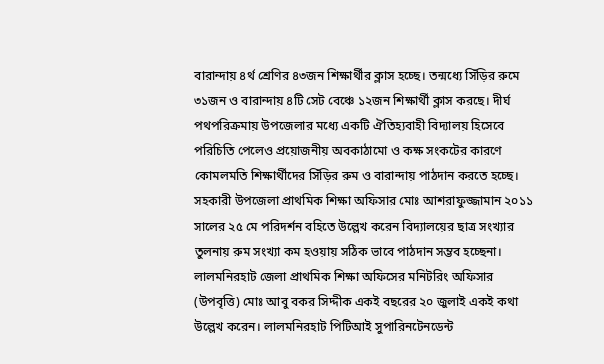বারান্দায় ৪র্থ শ্রেণির ৪৩জন শিক্ষার্থীর ক্লাস হচ্ছে। তন্মধ্যে সিঁড়ির রুমে ৩১জন ও বারান্দায় ৪টি সেট বেঞ্চে ১২জন শিক্ষার্থী ক্লাস করছে। দীর্ঘ পথপরিক্রমায় উপজেলার মধ্যে একটি ঐতিহ্যবাহী বিদ্যালয় হিসেবে পরিচিতি পেলেও প্রয়োজনীয় অবকাঠামো ও কক্ষ সংকটের কারণে কোমলমতি শিক্ষার্থীদের সিঁড়ির রুম ও বারান্দায় পাঠদান করতে হচ্ছে।
সহকারী উপজেলা প্রাথমিক শিক্ষা অফিসার মোঃ আশরাফুজ্জামান ২০১১ সালের ২৫ মে পরিদর্শন বহিতে উল্লেখ করেন বিদ্যালয়ের ছাত্র সংখ্যার তুলনায় রুম সংখ্যা কম হওয়ায় সঠিক ভাবে পাঠদান সম্ভব হচ্ছেনা। লালমনিরহাট জেলা প্রাথমিক শিক্ষা অফিসের মনিটরিং অফিসার (উপবৃত্তি) মোঃ আবু বকর সিদ্দীক একই বছরের ২০ জুলাই একই কথা উল্লেখ করেন। লালমনিরহাট পিটিআই সুপারিনটেনডেন্ট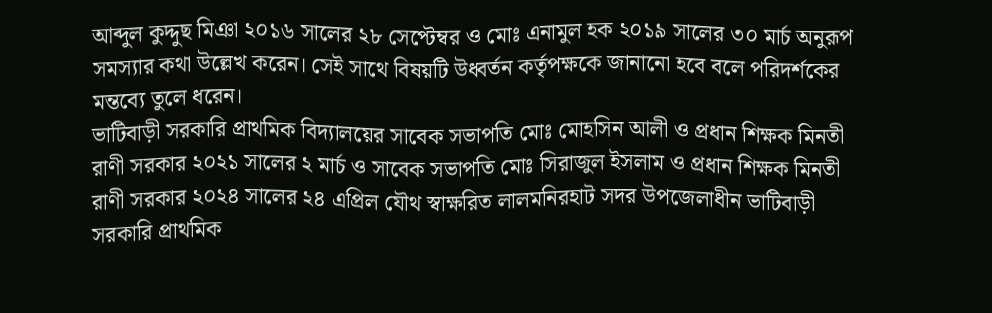আব্দুল কুদ্দুছ মিঞা ২০১৬ সালের ২৮ সেপ্টেম্বর ও মোঃ এনামুল হক ২০১৯ সালের ৩০ মার্চ অনুরূপ সমস্যার কথা উল্লেখ করেন। সেই সাথে বিষয়টি উধ্বর্তন কর্তৃপক্ষকে জানানো হবে বলে পরিদর্শকের মন্তব্যে তুলে ধরেন।
ভাটিবাড়ী সরকারি প্রাথমিক বিদ্যালয়ের সাবেক সভাপতি মোঃ মোহসিন আলী ও প্রধান শিক্ষক মিনতী রাণী সরকার ২০২১ সালের ২ মার্চ ও সাবেক সভাপতি মোঃ সিরাজুল ইসলাম ও প্রধান শিক্ষক মিনতী রাণী সরকার ২০২৪ সালের ২৪ এপ্রিল যৌথ স্বাক্ষরিত লালমনিরহাট সদর উপজেলাধীন ভাটিবাড়ী সরকারি প্রাথমিক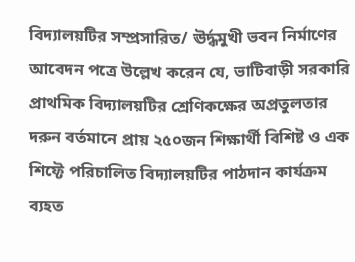বিদ্যালয়টির সম্প্রসারিত/ ঊর্দ্ধমুখী ভবন নির্মাণের আবেদন পত্রে উল্লেখ করেন যে, ভাটিবাড়ী সরকারি প্রাথমিক বিদ্যালয়টির শ্রেণিকক্ষের অপ্রতুলতার দরুন বর্তমানে প্রায় ২৫০জন শিক্ষার্থী বিশিষ্ট ও এক শিফ্টে পরিচালিত বিদ্যালয়টির পাঠদান কার্যক্রম ব্যহত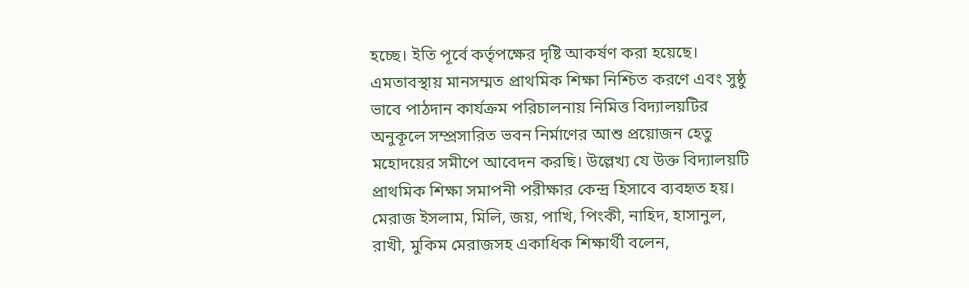হচ্ছে। ইতি পূর্বে কর্তৃপক্ষের দৃষ্টি আকর্ষণ করা হয়েছে। এমতাবস্থায় মানসম্মত প্রাথমিক শিক্ষা নিশ্চিত করণে এবং সুষ্ঠু ভাবে পাঠদান কার্যক্রম পরিচালনায় নিমিত্ত বিদ্যালয়টির অনুকূলে সম্প্রসারিত ভবন নির্মাণের আশু প্রয়োজন হেতু মহোদয়ের সমীপে আবেদন করছি। উল্লেখ্য যে উক্ত বিদ্যালয়টি প্রাথমিক শিক্ষা সমাপনী পরীক্ষার কেন্দ্র হিসাবে ব্যবহৃত হয়।
মেরাজ ইসলাম, মিলি, জয়, পাখি, পিংকী, নাহিদ, হাসানুল, রাখী, মুকিম মেরাজসহ একাধিক শিক্ষার্থী বলেন,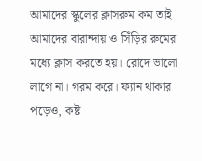আমাদের স্কুলের ক্লাসরুম কম তাই আমাদের বারান্দায় ও সিঁড়ির রুমের মধ্যে ক্লাস করতে হয়। রোদে ভালো লাগে না। গরম করে। ফ্যান থাকার পড়েও, কষ্ট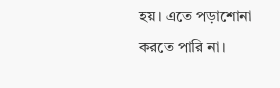হয়। এতে পড়াশোনা করতে পারি না।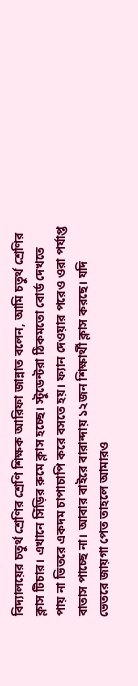বিদ্যালয়ের চতুর্থ শ্রেণির শ্রেণি শিক্ষক আরিফা জান্নাত বলেন, আমি চতুর্থ শ্রেণির ক্লাস টিচার। এখানে সিঁড়ির রুমে ক্লাস হচ্ছে। স্টুডেন্টরা ঠিকমতো বোর্ড দেখতে পায় না ভিতরে একদম চাপাচাপি করে বসতে হয়। ফ্যান দেওয়ার পরেও ওরা পর্যাপ্ত বাতাস পাচ্ছে না। আবার বাইরে বারান্দায় ১২জন শিক্ষার্থী ক্লাস করছে। যদি ভেতরে জায়গা পেত তাহলে আমারও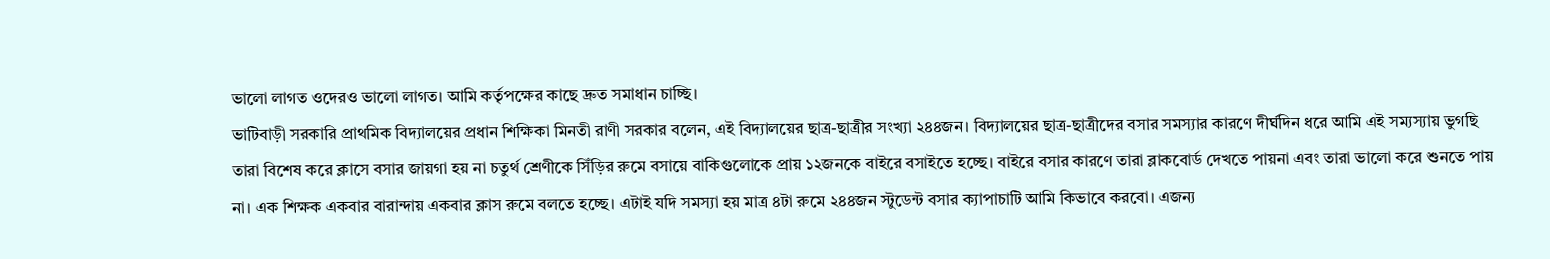ভালো লাগত ওদেরও ভালো লাগত। আমি কর্তৃপক্ষের কাছে দ্রুত সমাধান চাচ্ছি।
ভাটিবাড়ী সরকারি প্রাথমিক বিদ্যালয়ের প্রধান শিক্ষিকা মিনতী রাণী সরকার বলেন, এই বিদ্যালয়ের ছাত্র-ছাত্রীর সংখ্যা ২৪৪জন। বিদ্যালয়ের ছাত্র-ছাত্রীদের বসার সমস্যার কারণে দীর্ঘদিন ধরে আমি এই সম্যস্যায় ভুগছি তারা বিশেষ করে ক্লাসে বসার জায়গা হয় না চতুর্থ শ্রেণীকে সিঁড়ির রুমে বসায়ে বাকিগুলোকে প্রায় ১২জনকে বাইরে বসাইতে হচ্ছে। বাইরে বসার কারণে তারা ব্লাকবোর্ড দেখতে পায়না এবং তারা ভালো করে শুনতে পায় না। এক শিক্ষক একবার বারান্দায় একবার ক্লাস রুমে বলতে হচ্ছে। এটাই যদি সমস্যা হয় মাত্র ৪টা রুমে ২৪৪জন স্টুডেন্ট বসার ক্যাপাচাটি আমি কিভাবে করবো। এজন্য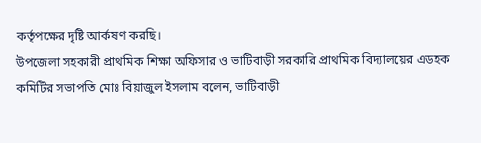কর্তৃপক্ষের দৃষ্টি আর্কষণ করছি।
উপজেলা সহকারী প্রাথমিক শিক্ষা অফিসার ও ভাটিবাড়ী সরকারি প্রাথমিক বিদ্যালয়ের এডহক কমিটির সভাপতি মোঃ বিয়াজুল ইসলাম বলেন, ভাটিবাড়ী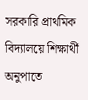সরকারি প্রাথমিক বিদ্যালয়ে শিক্ষার্থী অনুপাতে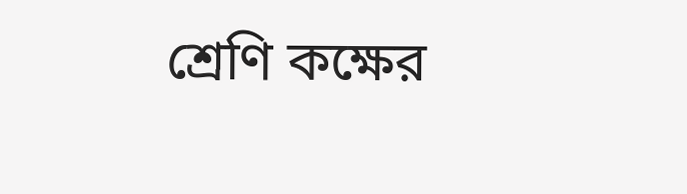শ্রেণি কক্ষের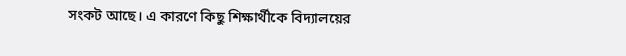সংকট আছে। এ কারণে কিছু শিক্ষার্থীকে বিদ্যালয়ের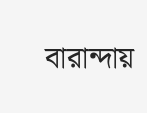বারান্দায়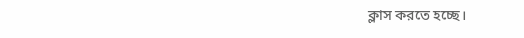ক্লাস করতে হচ্ছে।